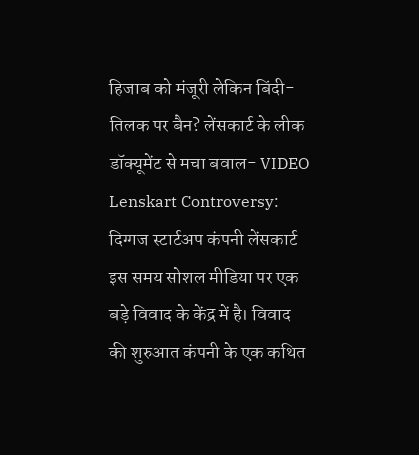हिजाब को मंजूरी लेकिन बिंदी-तिलक पर बैन? लेंसकार्ट के लीक डॉक्यूमेंट से मचा बवाल- VIDEO
Lenskart Controversy: दिग्गज स्टार्टअप कंपनी लेंसकार्ट इस समय सोशल मीडिया पर एक बड़े विवाद के केंद्र में है। विवाद की शुरुआत कंपनी के एक कथित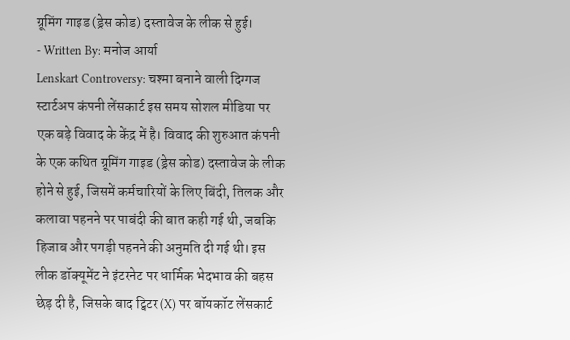ग्रूमिंग गाइड (ड्रेस कोड) दस्तावेज के लीक से हुई।
- Written By: मनोज आर्या
Lenskart Controversy: चश्मा बनाने वाली दिग्गज स्टार्टअप कंपनी लेंसकार्ट इस समय सोशल मीडिया पर एक बड़े विवाद के केंद्र में है। विवाद की शुरुआत कंपनी के एक कथित ग्रूमिंग गाइड (ड्रेस कोड) दस्तावेज के लीक होने से हुई, जिसमें कर्मचारियों के लिए बिंदी, तिलक और कलावा पहनने पर पाबंदी की बात कही गई थी, जबकि हिजाब और पगड़ी पहनने की अनुमति दी गई थी। इस लीक डॉक्यूमेंट ने इंटरनेट पर धार्मिक भेदभाव की बहस छेड़ दी है, जिसके बाद ट्विटर (X) पर बॉयकॉट लेंसकार्ट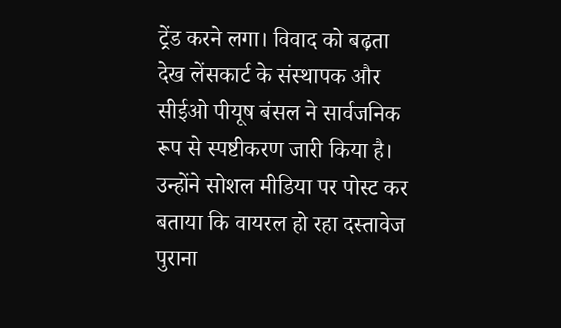ट्रेंड करने लगा। विवाद को बढ़ता देख लेंसकार्ट के संस्थापक और सीईओ पीयूष बंसल ने सार्वजनिक रूप से स्पष्टीकरण जारी किया है। उन्होंने सोशल मीडिया पर पोस्ट कर बताया कि वायरल हो रहा दस्तावेज पुराना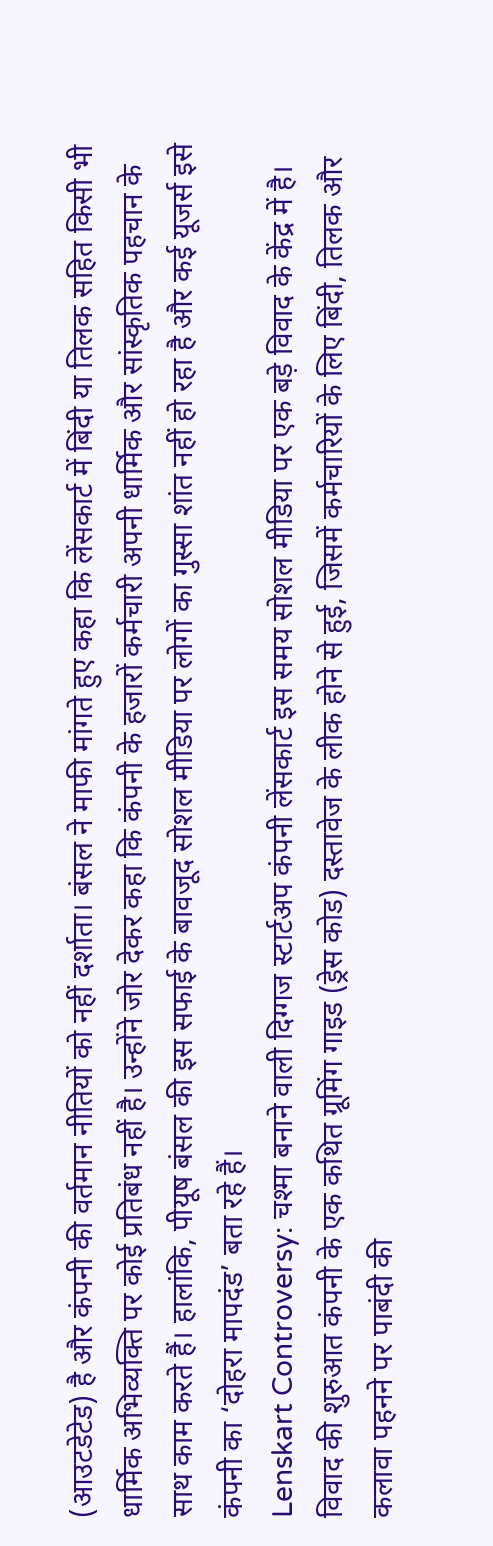(आउटडेटेड) है और कंपनी की वर्तमान नीतियों को नहीं दर्शाता। बंसल ने माफी मांगते हुए कहा कि लेंसकार्ट में बिंदी या तिलक सहित किसी भी धार्मिक अभिव्यक्ति पर कोई प्रतिबंध नहीं है। उन्होंने जोर देकर कहा कि कंपनी के हजारों कर्मचारी अपनी धार्मिक और सांस्कृतिक पहचान के साथ काम करते हैं। हालांकि, पीयूष बंसल की इस सफाई के बावजूद सोशल मीडिया पर लोगों का गुस्सा शांत नहीं हो रहा है और कई यूजर्स इसे कंपनी का ‘दोहरा मापदंड’ बता रहे हैं।
Lenskart Controversy: चश्मा बनाने वाली दिग्गज स्टार्टअप कंपनी लेंसकार्ट इस समय सोशल मीडिया पर एक बड़े विवाद के केंद्र में है। विवाद की शुरुआत कंपनी के एक कथित ग्रूमिंग गाइड (ड्रेस कोड) दस्तावेज के लीक होने से हुई, जिसमें कर्मचारियों के लिए बिंदी, तिलक और कलावा पहनने पर पाबंदी की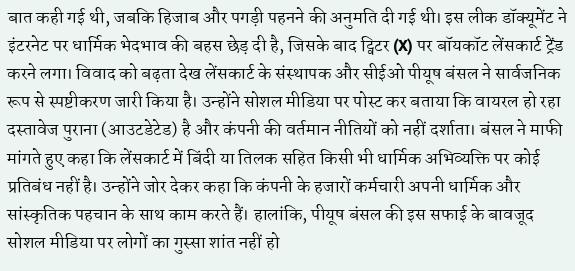बात कही गई थी, जबकि हिजाब और पगड़ी पहनने की अनुमति दी गई थी। इस लीक डॉक्यूमेंट ने इंटरनेट पर धार्मिक भेदभाव की बहस छेड़ दी है, जिसके बाद ट्विटर (X) पर बॉयकॉट लेंसकार्ट ट्रेंड करने लगा। विवाद को बढ़ता देख लेंसकार्ट के संस्थापक और सीईओ पीयूष बंसल ने सार्वजनिक रूप से स्पष्टीकरण जारी किया है। उन्होंने सोशल मीडिया पर पोस्ट कर बताया कि वायरल हो रहा दस्तावेज पुराना (आउटडेटेड) है और कंपनी की वर्तमान नीतियों को नहीं दर्शाता। बंसल ने माफी मांगते हुए कहा कि लेंसकार्ट में बिंदी या तिलक सहित किसी भी धार्मिक अभिव्यक्ति पर कोई प्रतिबंध नहीं है। उन्होंने जोर देकर कहा कि कंपनी के हजारों कर्मचारी अपनी धार्मिक और सांस्कृतिक पहचान के साथ काम करते हैं। हालांकि, पीयूष बंसल की इस सफाई के बावजूद सोशल मीडिया पर लोगों का गुस्सा शांत नहीं हो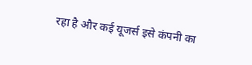रहा है और कई यूजर्स इसे कंपनी का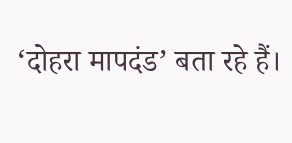‘दोहरा मापदंड’ बता रहे हैं।